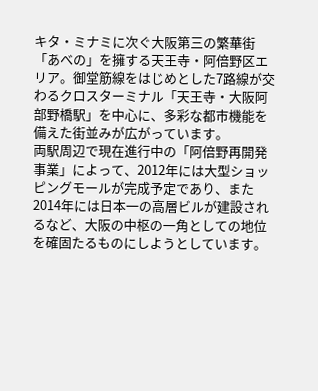キタ・ミナミに次ぐ大阪第三の繁華街「あべの」を擁する天王寺・阿倍野区エリア。御堂筋線をはじめとした7路線が交わるクロスターミナル「天王寺・大阪阿部野橋駅」を中心に、多彩な都市機能を備えた街並みが広がっています。
両駅周辺で現在進行中の「阿倍野再開発事業」によって、2012年には大型ショッピングモールが完成予定であり、また2014年には日本一の高層ビルが建設されるなど、大阪の中枢の一角としての地位を確固たるものにしようとしています。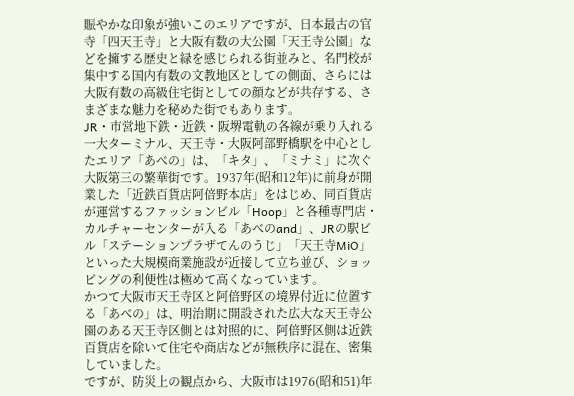賑やかな印象が強いこのエリアですが、日本最古の官寺「四天王寺」と大阪有数の大公園「天王寺公園」などを擁する歴史と緑を感じられる街並みと、名門校が集中する国内有数の文教地区としての側面、さらには大阪有数の高級住宅街としての顔などが共存する、さまざまな魅力を秘めた街でもあります。
JR・市営地下鉄・近鉄・阪堺電軌の各線が乗り入れる一大ターミナル、天王寺・大阪阿部野橋駅を中心としたエリア「あべの」は、「キタ」、「ミナミ」に次ぐ大阪第三の繁華街です。1937年(昭和12年)に前身が開業した「近鉄百貨店阿倍野本店」をはじめ、同百貨店が運営するファッションビル「Hoop」と各種専門店・カルチャーセンターが入る「あべのand」、JRの駅ビル「ステーションプラザてんのうじ」「天王寺MiO」といった大規模商業施設が近接して立ち並び、ショッピングの利便性は極めて高くなっています。
かつて大阪市天王寺区と阿倍野区の境界付近に位置する「あべの」は、明治期に開設された広大な天王寺公園のある天王寺区側とは対照的に、阿倍野区側は近鉄百貨店を除いて住宅や商店などが無秩序に混在、密集していました。
ですが、防災上の観点から、大阪市は1976(昭和51)年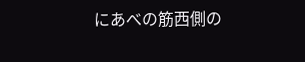にあべの筋西側の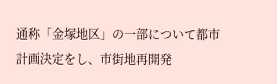通称「金塚地区」の一部について都市計画決定をし、市街地再開発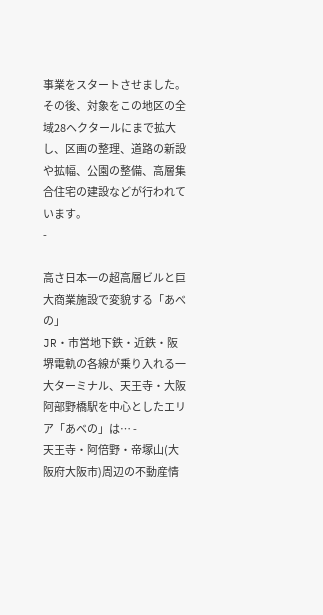事業をスタートさせました。その後、対象をこの地区の全域28ヘクタールにまで拡大し、区画の整理、道路の新設や拡幅、公園の整備、高層集合住宅の建設などが行われています。
-

高さ日本一の超高層ビルと巨大商業施設で変貌する「あべの」
JR・市営地下鉄・近鉄・阪堺電軌の各線が乗り入れる一大ターミナル、天王寺・大阪阿部野橋駅を中心としたエリア「あべの」は… -
天王寺・阿倍野・帝塚山(大阪府大阪市)周辺の不動産情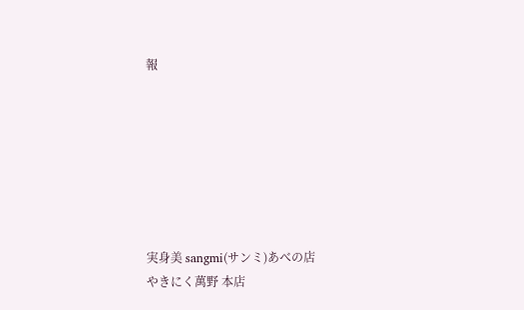報







実身美 sangmi(サンミ)あべの店
やきにく萬野 本店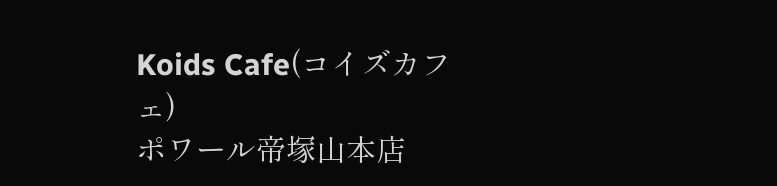Koids Cafe(コイズカフェ)
ポワール帝塚山本店